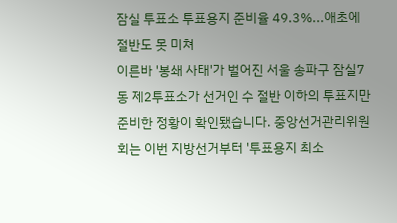잠실 투표소 투표용지 준비율 49.3%...애초에 절반도 못 미쳐
이른바 '봉쇄 사태'가 벌어진 서울 송파구 잠실7동 제2투표소가 선거인 수 절반 이하의 투표지만 준비한 정황이 확인됐습니다. 중앙선거관리위원회는 이번 지방선거부터 '투표용지 최소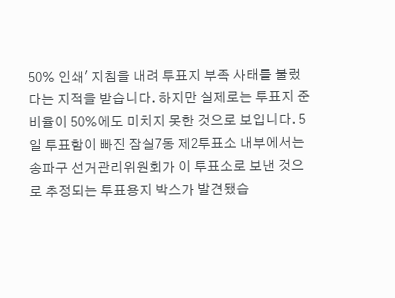50% 인쇄' 지침을 내려 투표지 부족 사태를 불렀다는 지적을 받습니다. 하지만 실제로는 투표지 준비율이 50%에도 미치지 못한 것으로 보입니다. 5일 투표함이 빠진 잠실7동 제2투표소 내부에서는 송파구 선거관리위원회가 이 투표소로 보낸 것으로 추정되는 투표용지 박스가 발견됐습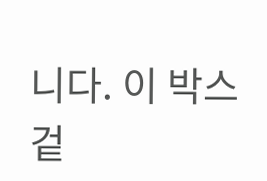니다. 이 박스 겉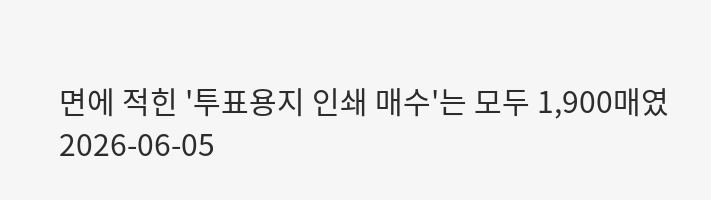면에 적힌 '투표용지 인쇄 매수'는 모두 1,900매였
2026-06-05